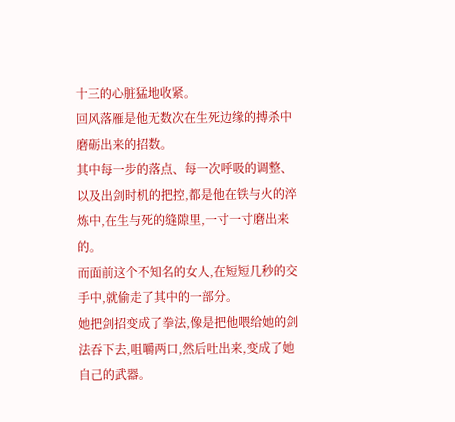十三的心脏猛地收紧。
回风落雁是他无数次在生死边缘的搏杀中磨砺出来的招数。
其中每一步的落点、每一次呼吸的调整、以及出剑时机的把控,都是他在铁与火的淬炼中,在生与死的缝隙里,一寸一寸磨出来的。
而面前这个不知名的女人,在短短几秒的交手中,就偷走了其中的一部分。
她把剑招变成了拳法,像是把他喂给她的剑法吞下去,咀嚼两口,然后吐出来,变成了她自己的武器。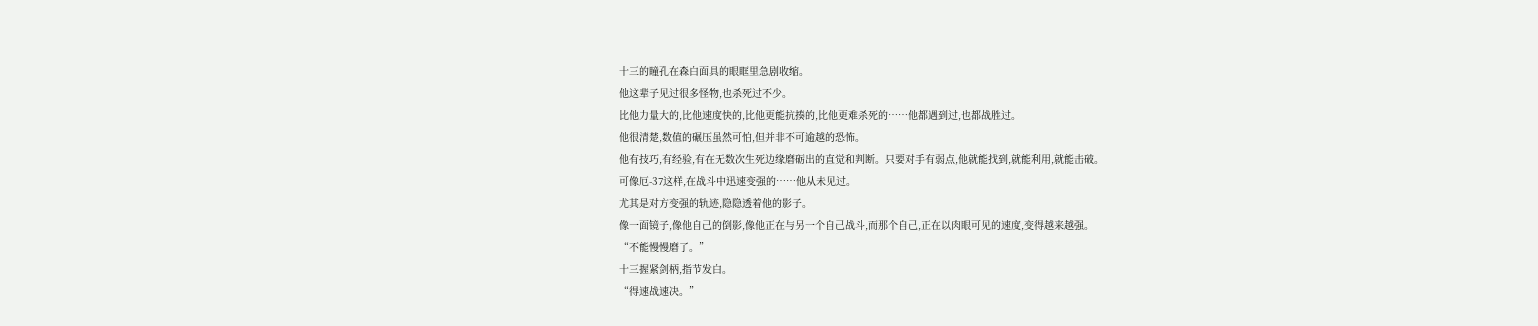十三的瞳孔在森白面具的眼眶里急剧收缩。
他这辈子见过很多怪物,也杀死过不少。
比他力量大的,比他速度快的,比他更能抗揍的,比他更难杀死的……他都遇到过,也都战胜过。
他很清楚,数值的碾压虽然可怕,但并非不可逾越的恐怖。
他有技巧,有经验,有在无数次生死边缘磨砺出的直觉和判断。只要对手有弱点,他就能找到,就能利用,就能击破。
可像厄-37这样,在战斗中迅速变强的……他从未见过。
尤其是对方变强的轨迹,隐隐透着他的影子。
像一面镜子,像他自己的倒影,像他正在与另一个自己战斗,而那个自己,正在以肉眼可见的速度,变得越来越强。
“不能慢慢磨了。”
十三握紧剑柄,指节发白。
“得速战速决。”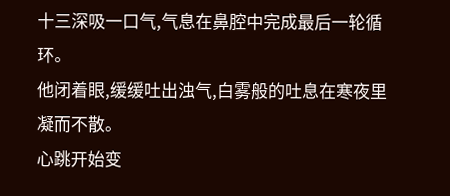十三深吸一口气,气息在鼻腔中完成最后一轮循环。
他闭着眼,缓缓吐出浊气,白雾般的吐息在寒夜里凝而不散。
心跳开始变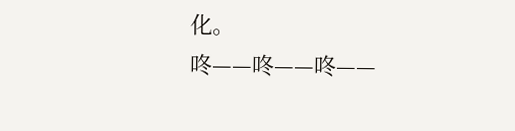化。
咚——咚——咚——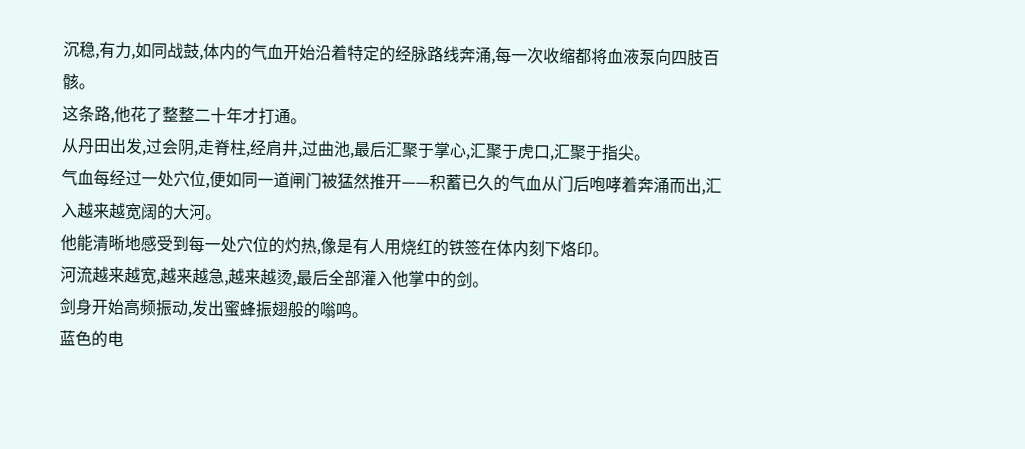沉稳,有力,如同战鼓,体内的气血开始沿着特定的经脉路线奔涌,每一次收缩都将血液泵向四肢百骸。
这条路,他花了整整二十年才打通。
从丹田出发,过会阴,走脊柱,经肩井,过曲池,最后汇聚于掌心,汇聚于虎口,汇聚于指尖。
气血每经过一处穴位,便如同一道闸门被猛然推开——积蓄已久的气血从门后咆哮着奔涌而出,汇入越来越宽阔的大河。
他能清晰地感受到每一处穴位的灼热,像是有人用烧红的铁签在体内刻下烙印。
河流越来越宽,越来越急,越来越烫,最后全部灌入他掌中的剑。
剑身开始高频振动,发出蜜蜂振翅般的嗡鸣。
蓝色的电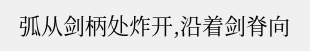弧从剑柄处炸开,沿着剑脊向